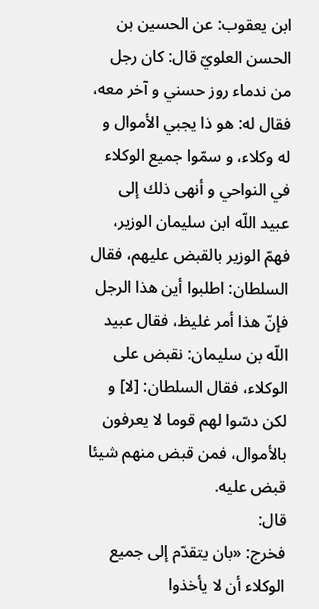ابن يعقوب: عن الحسين بن الحسن العلويّ قال: كان رجل من ندماء روز حسني و آخر معه، فقال له: هو ذا يجبي الأموال و له وكلاء، و سمّوا جميع الوكلاء في النواحي و أنهى ذلك إلى عبيد اللّه ابن سليمان الوزير، فهمّ الوزير بالقبض عليهم، فقال السلطان: اطلبوا أين هذا الرجل فإنّ هذا أمر غليظ، فقال عبيد اللّه بن سليمان: نقبض على الوكلاء، فقال السلطان: [لا] و لكن دسّوا لهم قوما لا يعرفون بالأموال، فمن قبض منهم شيئا قبض عليه.
قال:
فخرج: «بان يتقدّم إلى جميع الوكلاء أن لا يأخذوا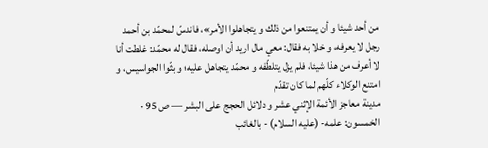من أحد شيئا و أن يمتنعوا من ذلك و يتجاهلوا الأمر»، فاندسّ لمحمّد بن أحمد رجل لا يعرفه، و خلا به فقال: معي مال اريد أن اوصله، فقال له محمّد: غلطت أنا لا أعرف من هذا شيئا، فلم يزل يتلطّفه و محمّد يتجاهل عليه؛ و بثّوا الجواسيس، و امتنع الوكلاء كلّهم لما كان تقدّم
مدينة معاجز الأئمة الإثني عشر و دلائل الحجج على البشر — ص 95 · الخمسون: علمه- (عليه السلام) - بالغائب